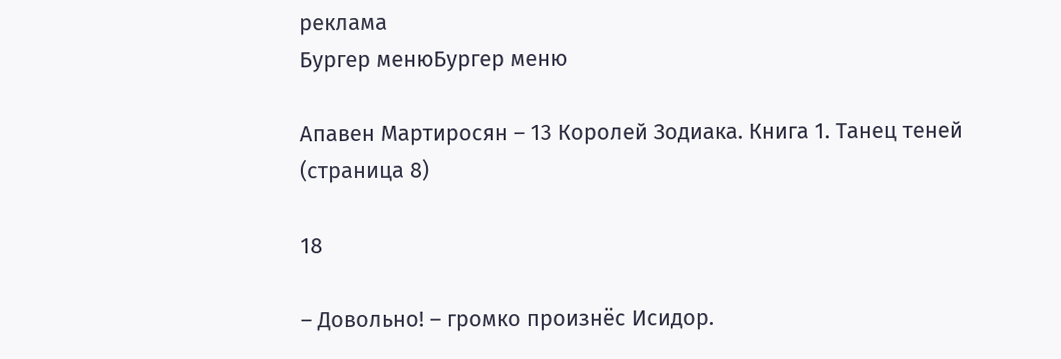реклама
Бургер менюБургер меню

Апавен Мартиросян – 13 Королей Зодиака. Книга 1. Танец теней (страница 8)

18

– Довольно! – громко произнёс Исидор.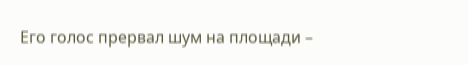Его голос прервал шум на площади –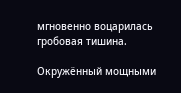мгновенно воцарилась гробовая тишина.

Окружённый мощными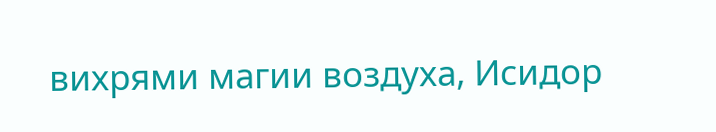вихрями магии воздуха, Исидор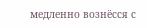медленно вознёсся с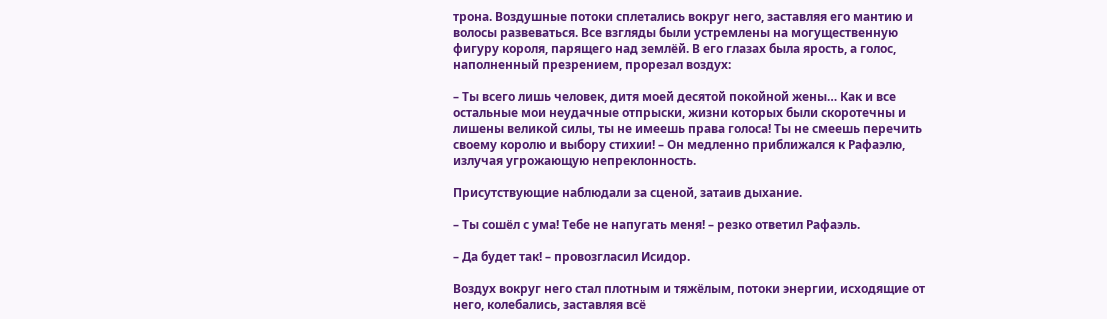трона. Воздушные потоки сплетались вокруг него, заставляя его мантию и волосы развеваться. Все взгляды были устремлены на могущественную фигуру короля, парящего над землёй. В его глазах была ярость, а голос, наполненный презрением, прорезал воздух:

– Ты всего лишь человек, дитя моей десятой покойной жены… Как и все остальные мои неудачные отпрыски, жизни которых были скоротечны и лишены великой силы, ты не имеешь права голоса! Ты не смеешь перечить своему королю и выбору стихии! – Он медленно приближался к Рафаэлю, излучая угрожающую непреклонность.

Присутствующие наблюдали за сценой, затаив дыхание.

– Ты сошёл с ума! Тебе не напугать меня! – резко ответил Рафаэль.

– Да будет так! – провозгласил Исидор.

Воздух вокруг него стал плотным и тяжёлым, потоки энергии, исходящие от него, колебались, заставляя всё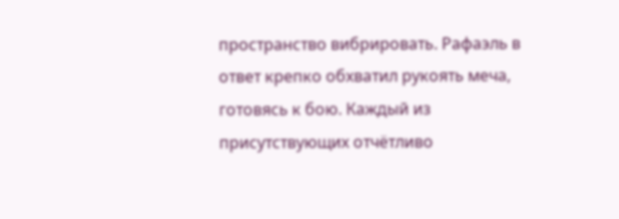пространство вибрировать. Рафаэль в ответ крепко обхватил рукоять меча, готовясь к бою. Каждый из присутствующих отчётливо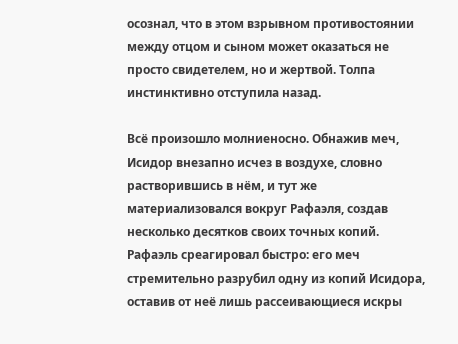осознал, что в этом взрывном противостоянии между отцом и сыном может оказаться не просто свидетелем, но и жертвой. Толпа инстинктивно отступила назад.

Всё произошло молниеносно. Обнажив меч, Исидор внезапно исчез в воздухе, словно растворившись в нём, и тут же материализовался вокруг Рафаэля, создав несколько десятков своих точных копий. Рафаэль среагировал быстро: его меч стремительно разрубил одну из копий Исидора, оставив от неё лишь рассеивающиеся искры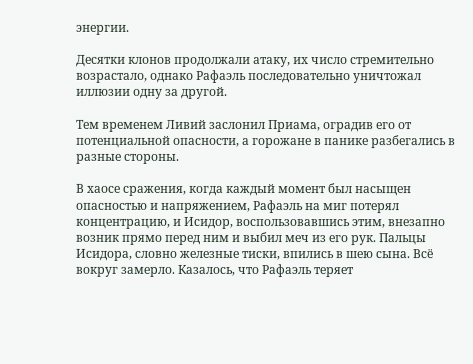энергии.

Десятки клонов продолжали атаку, их число стремительно возрастало, однако Рафаэль последовательно уничтожал иллюзии одну за другой.

Тем временем Ливий заслонил Приама, оградив его от потенциальной опасности, а горожане в панике разбегались в разные стороны.

В хаосе сражения, когда каждый момент был насыщен опасностью и напряжением, Рафаэль на миг потерял концентрацию, и Исидор, воспользовавшись этим, внезапно возник прямо перед ним и выбил меч из его рук. Пальцы Исидора, словно железные тиски, впились в шею сына. Всё вокруг замерло. Казалось, что Рафаэль теряет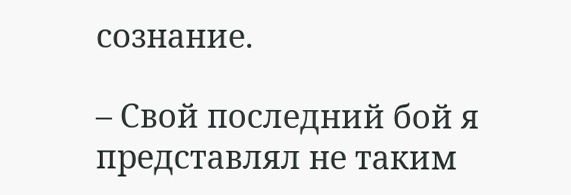сознание.

– Свой последний бой я представлял не таким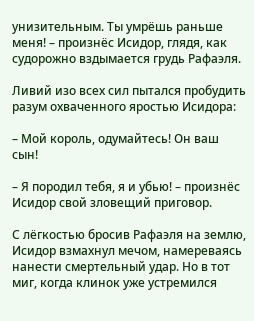унизительным. Ты умрёшь раньше меня! – произнёс Исидор, глядя, как судорожно вздымается грудь Рафаэля.

Ливий изо всех сил пытался пробудить разум охваченного яростью Исидора:

– Мой король, одумайтесь! Он ваш сын!

– Я породил тебя, я и убью! – произнёс Исидор свой зловещий приговор.

С лёгкостью бросив Рафаэля на землю, Исидор взмахнул мечом, намереваясь нанести смертельный удар. Но в тот миг, когда клинок уже устремился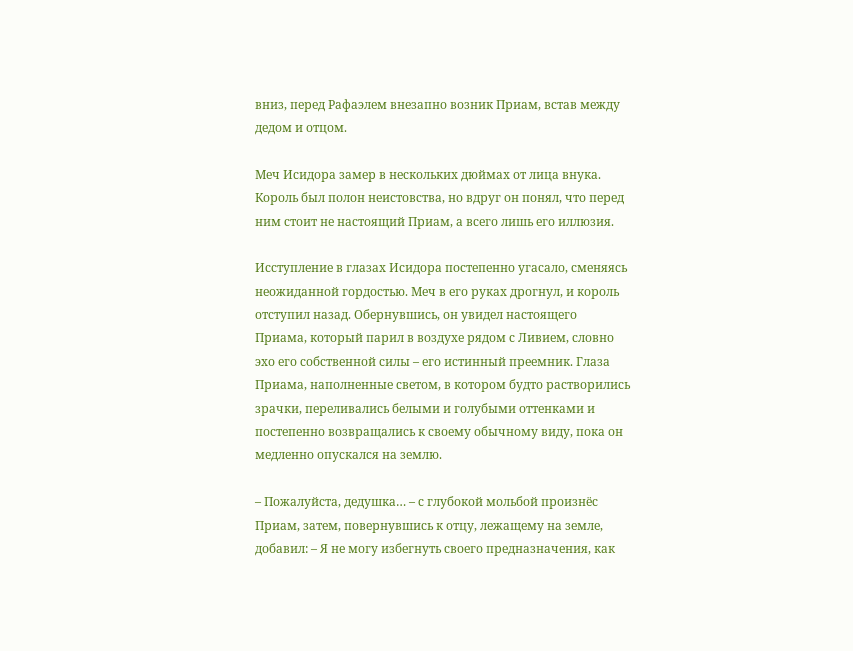вниз, перед Рафаэлем внезапно возник Приам, встав между дедом и отцом.

Меч Исидора замер в нескольких дюймах от лица внука. Король был полон неистовства, но вдруг он понял, что перед ним стоит не настоящий Приам, а всего лишь его иллюзия.

Исступление в глазах Исидора постепенно угасало, сменяясь неожиданной гордостью. Меч в его руках дрогнул, и король отступил назад. Обернувшись, он увидел настоящего Приама, который парил в воздухе рядом с Ливием, словно эхо его собственной силы – его истинный преемник. Глаза Приама, наполненные светом, в котором будто растворились зрачки, переливались белыми и голубыми оттенками и постепенно возвращались к своему обычному виду, пока он медленно опускался на землю.

– Пожалуйста, дедушка… – с глубокой мольбой произнёс Приам, затем, повернувшись к отцу, лежащему на земле, добавил: – Я не могу избегнуть своего предназначения, как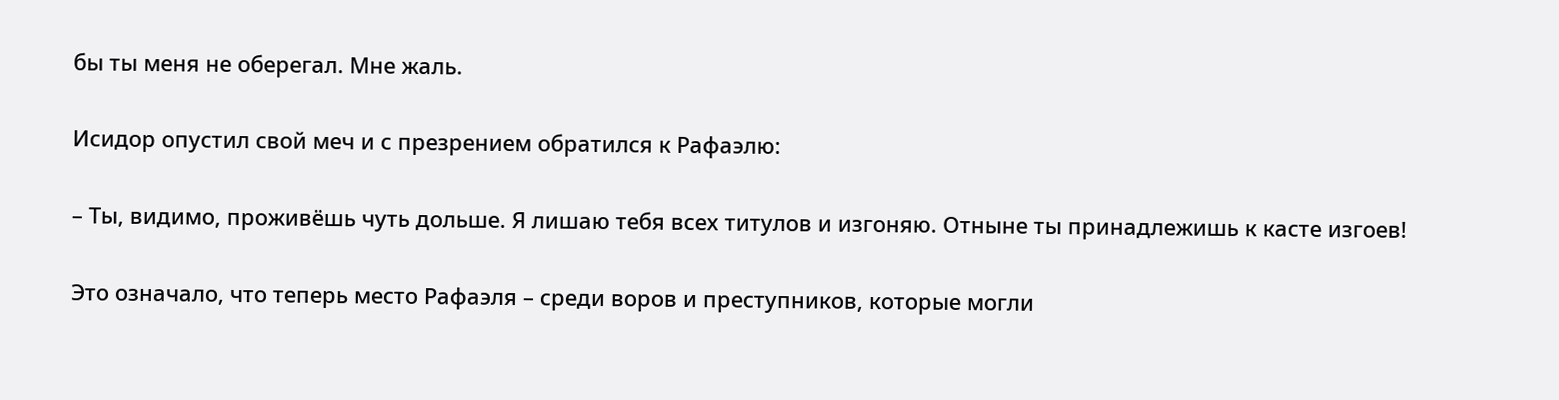бы ты меня не оберегал. Мне жаль.

Исидор опустил свой меч и с презрением обратился к Рафаэлю:

– Ты, видимо, проживёшь чуть дольше. Я лишаю тебя всех титулов и изгоняю. Отныне ты принадлежишь к касте изгоев!

Это означало, что теперь место Рафаэля – среди воров и преступников, которые могли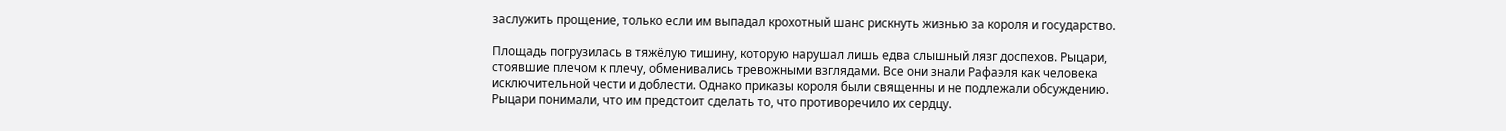заслужить прощение, только если им выпадал крохотный шанс рискнуть жизнью за короля и государство.

Площадь погрузилась в тяжёлую тишину, которую нарушал лишь едва слышный лязг доспехов. Рыцари, стоявшие плечом к плечу, обменивались тревожными взглядами. Все они знали Рафаэля как человека исключительной чести и доблести. Однако приказы короля были священны и не подлежали обсуждению. Рыцари понимали, что им предстоит сделать то, что противоречило их сердцу.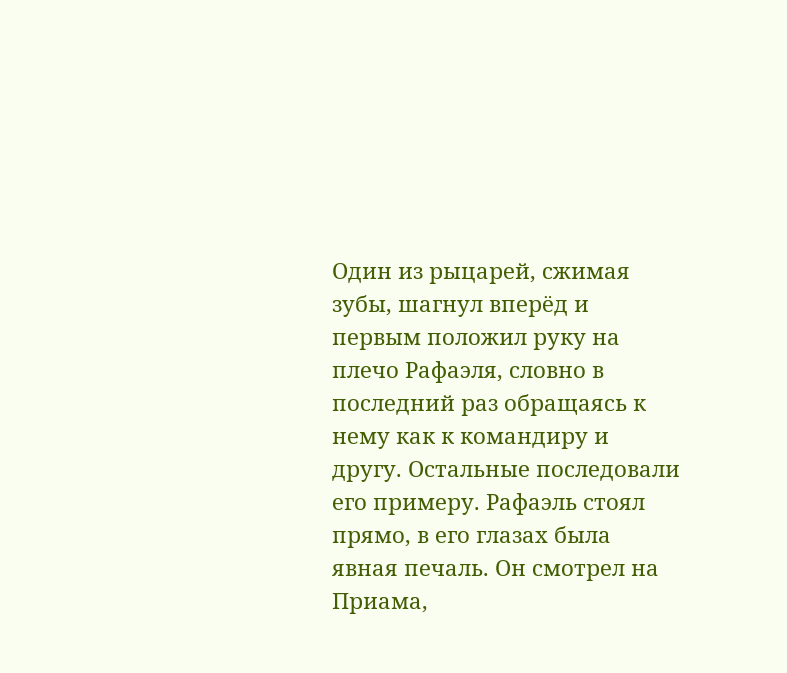Один из рыцарей, сжимая зубы, шагнул вперёд и первым положил руку на плечо Рафаэля, словно в последний раз обращаясь к нему как к командиру и другу. Остальные последовали его примеру. Рафаэль стоял прямо, в его глазах была явная печаль. Он смотрел на Приама,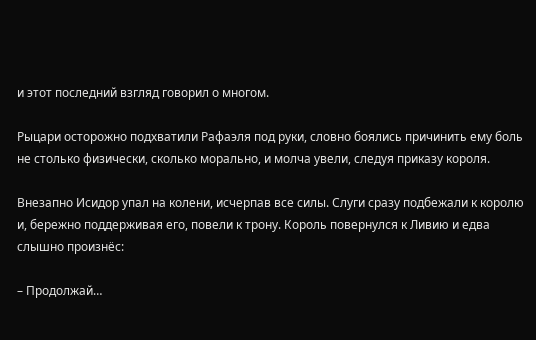и этот последний взгляд говорил о многом.

Рыцари осторожно подхватили Рафаэля под руки, словно боялись причинить ему боль не столько физически, сколько морально, и молча увели, следуя приказу короля.

Внезапно Исидор упал на колени, исчерпав все силы. Слуги сразу подбежали к королю и, бережно поддерживая его, повели к трону. Король повернулся к Ливию и едва слышно произнёс:

– Продолжай…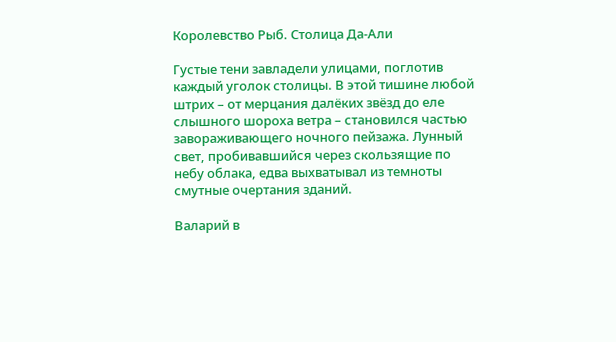Королевство Рыб. Столица Да-Али

Густые тени завладели улицами, поглотив каждый уголок столицы. В этой тишине любой штрих – от мерцания далёких звёзд до еле слышного шороха ветра – становился частью завораживающего ночного пейзажа. Лунный свет, пробивавшийся через скользящие по небу облака, едва выхватывал из темноты смутные очертания зданий.

Валарий в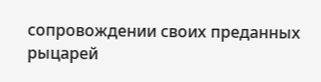сопровождении своих преданных рыцарей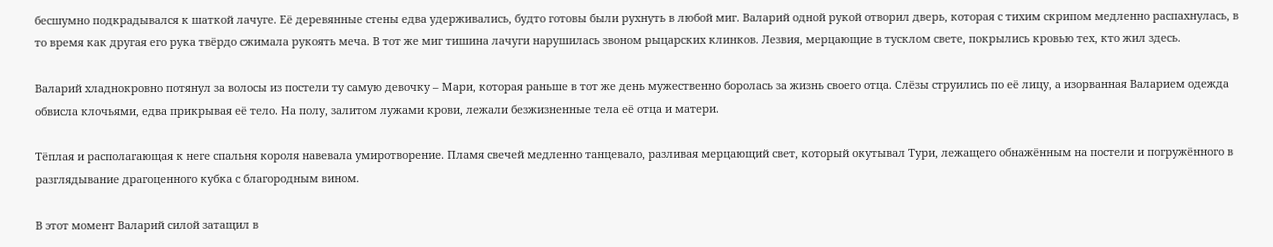бесшумно подкрадывался к шаткой лачуге. Её деревянные стены едва удерживались, будто готовы были рухнуть в любой миг. Валарий одной рукой отворил дверь, которая с тихим скрипом медленно распахнулась, в то время как другая его рука твёрдо сжимала рукоять меча. В тот же миг тишина лачуги нарушилась звоном рыцарских клинков. Лезвия, мерцающие в тусклом свете, покрылись кровью тех, кто жил здесь.

Валарий хладнокровно потянул за волосы из постели ту самую девочку – Мари, которая раньше в тот же день мужественно боролась за жизнь своего отца. Слёзы струились по её лицу, а изорванная Валарием одежда обвисла клочьями, едва прикрывая её тело. На полу, залитом лужами крови, лежали безжизненные тела её отца и матери.

Тёплая и располагающая к неге спальня короля навевала умиротворение. Пламя свечей медленно танцевало, разливая мерцающий свет, который окутывал Тури, лежащего обнажённым на постели и погружённого в разглядывание драгоценного кубка с благородным вином.

В этот момент Валарий силой затащил в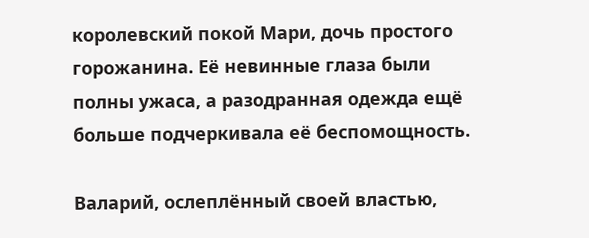королевский покой Мари, дочь простого горожанина. Её невинные глаза были полны ужаса, а разодранная одежда ещё больше подчеркивала её беспомощность.

Валарий, ослеплённый своей властью,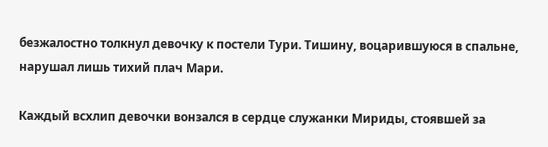безжалостно толкнул девочку к постели Тури. Тишину, воцарившуюся в спальне, нарушал лишь тихий плач Мари.

Каждый всхлип девочки вонзался в сердце служанки Мириды, стоявшей за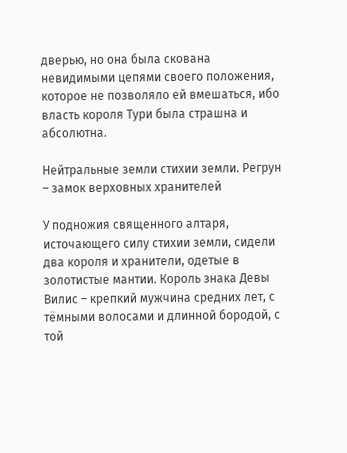дверью, но она была скована невидимыми цепями своего положения, которое не позволяло ей вмешаться, ибо власть короля Тури была страшна и абсолютна.

Нейтральные земли стихии земли. Регрун – замок верховных хранителей

У подножия священного алтаря, источающего силу стихии земли, сидели два короля и хранители, одетые в золотистые мантии. Король знака Девы Вилис – крепкий мужчина средних лет, с тёмными волосами и длинной бородой, с той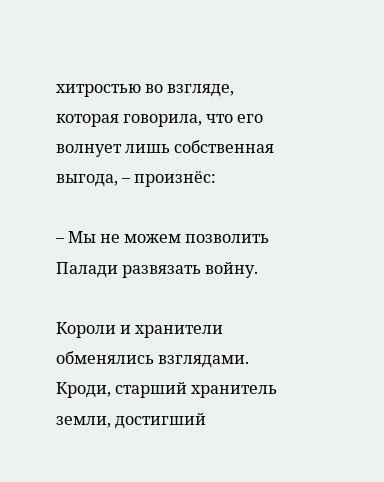хитростью во взгляде, которая говорила, что его волнует лишь собственная выгода, – произнёс:

– Мы не можем позволить Палади развязать войну.

Короли и хранители обменялись взглядами. Кроди, старший хранитель земли, достигший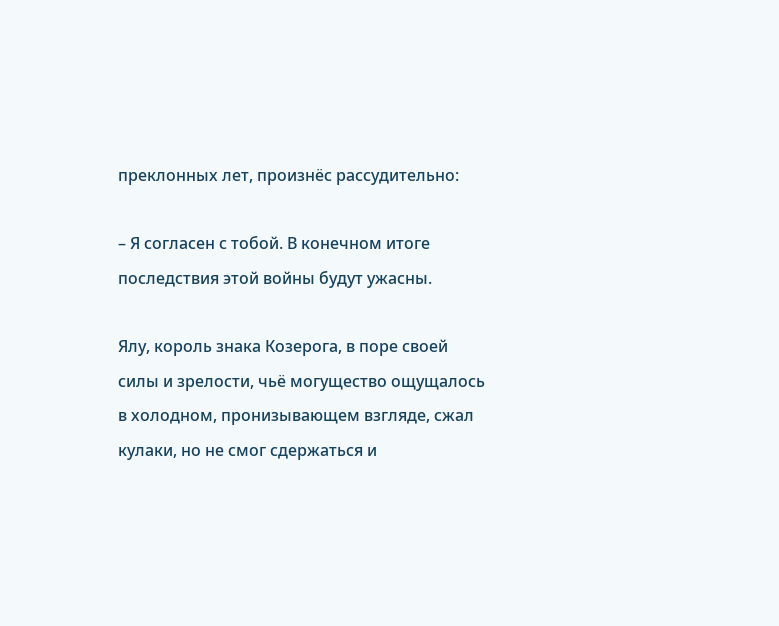преклонных лет, произнёс рассудительно:

– Я согласен с тобой. В конечном итоге последствия этой войны будут ужасны.

Ялу, король знака Козерога, в поре своей силы и зрелости, чьё могущество ощущалось в холодном, пронизывающем взгляде, сжал кулаки, но не смог сдержаться и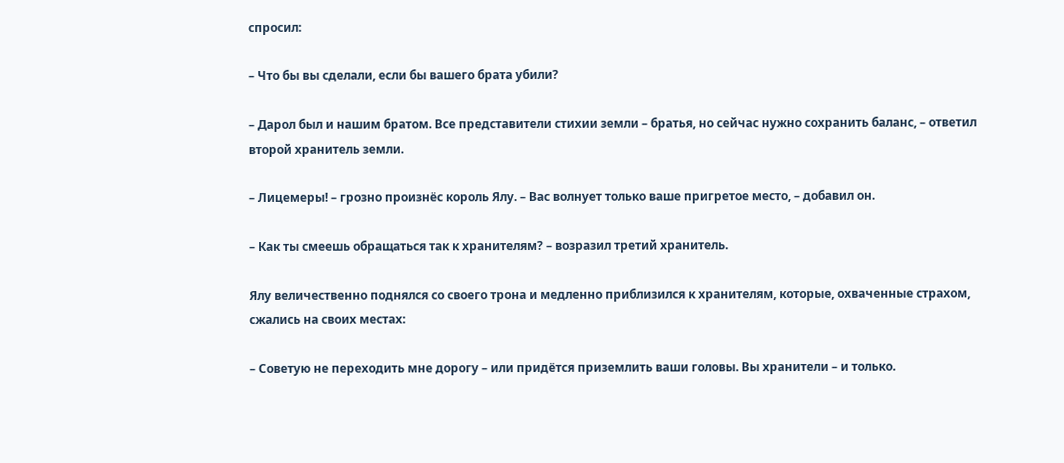спросил:

– Что бы вы сделали, если бы вашего брата убили?

– Дарол был и нашим братом. Все представители стихии земли – братья, но сейчас нужно сохранить баланс, – ответил второй хранитель земли.

– Лицемеры! – грозно произнёс король Ялу. – Вас волнует только ваше пригретое место, – добавил он.

– Как ты смеешь обращаться так к хранителям? – возразил третий хранитель.

Ялу величественно поднялся со своего трона и медленно приблизился к хранителям, которые, охваченные страхом, сжались на своих местах:

– Советую не переходить мне дорогу – или придётся приземлить ваши головы. Вы хранители – и только.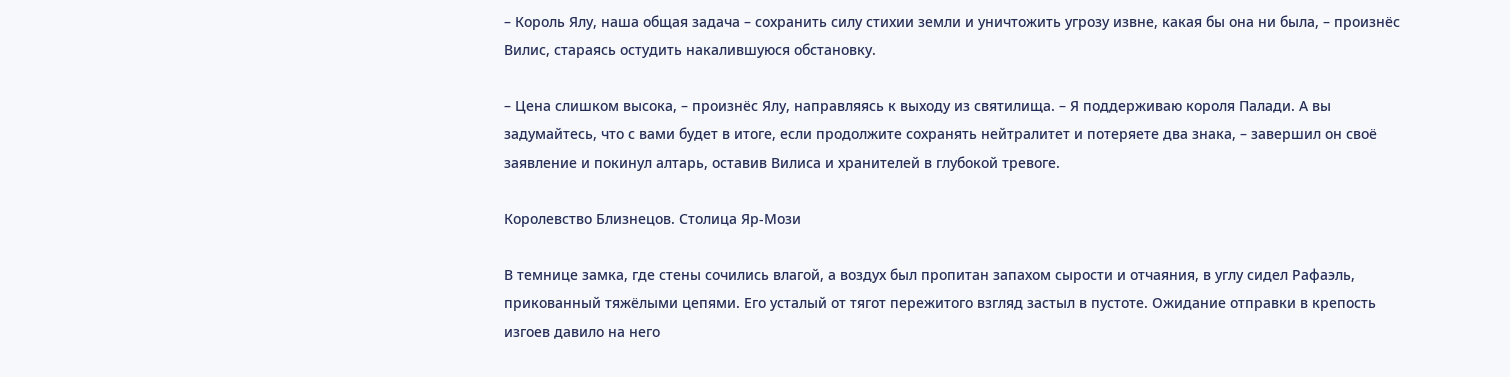– Король Ялу, наша общая задача – сохранить силу стихии земли и уничтожить угрозу извне, какая бы она ни была, – произнёс Вилис, стараясь остудить накалившуюся обстановку.

– Цена слишком высока, – произнёс Ялу, направляясь к выходу из святилища. – Я поддерживаю короля Палади. А вы задумайтесь, что с вами будет в итоге, если продолжите сохранять нейтралитет и потеряете два знака, – завершил он своё заявление и покинул алтарь, оставив Вилиса и хранителей в глубокой тревоге.

Королевство Близнецов. Столица Яр-Мози

В темнице замка, где стены сочились влагой, а воздух был пропитан запахом сырости и отчаяния, в углу сидел Рафаэль, прикованный тяжёлыми цепями. Его усталый от тягот пережитого взгляд застыл в пустоте. Ожидание отправки в крепость изгоев давило на него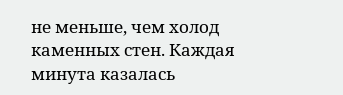не меньше, чем холод каменных стен. Каждая минута казалась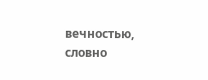вечностью, словно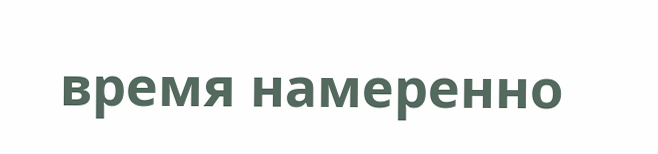время намеренно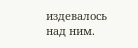издевалось над ним.